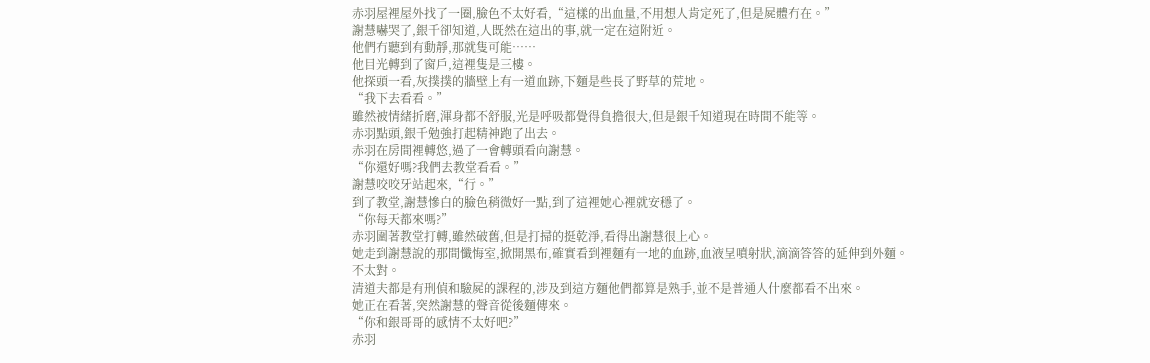赤羽屋裡屋外找了一圈,臉色不太好看,“這樣的出血量,不用想人肯定死了,但是屍體冇在。”
謝慧嚇哭了,銀千卻知道,人既然在這出的事,就一定在這附近。
他們冇聽到有動靜,那就隻可能……
他目光轉到了窗戶,這裡隻是三樓。
他探頭一看,灰撲撲的牆壁上有一道血跡,下麵是些長了野草的荒地。
“我下去看看。”
雖然被情緒折磨,渾身都不舒服,光是呼吸都覺得負擔很大,但是銀千知道現在時間不能等。
赤羽點頭,銀千勉強打起精神跑了出去。
赤羽在房間裡轉悠,過了一會轉頭看向謝慧。
“你還好嗎?我們去教堂看看。”
謝慧咬咬牙站起來,“行。”
到了教堂,謝慧慘白的臉色稍微好一點,到了這裡她心裡就安穩了。
“你每天都來嗎?”
赤羽圍著教堂打轉,雖然破舊,但是打掃的挺乾淨,看得出謝慧很上心。
她走到謝慧說的那間懺悔室,掀開黑布,確實看到裡麵有一地的血跡,血液呈噴射狀,滴滴答答的延伸到外麵。
不太對。
清道夫都是有刑偵和驗屍的課程的,涉及到這方麵他們都算是熟手,並不是普通人什麼都看不出來。
她正在看著,突然謝慧的聲音從後麵傳來。
“你和銀哥哥的感情不太好吧?”
赤羽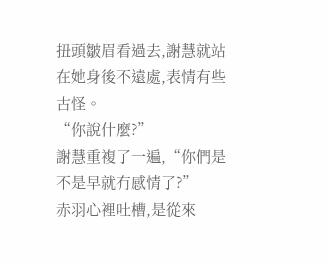扭頭皺眉看過去,謝慧就站在她身後不遠處,表情有些古怪。
“你說什麼?”
謝慧重複了一遍,“你們是不是早就冇感情了?”
赤羽心裡吐槽,是從來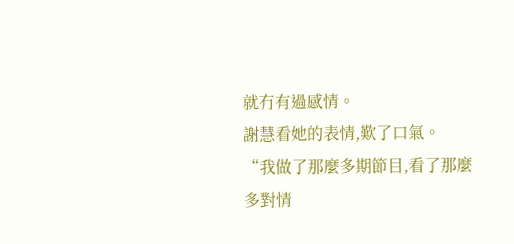就冇有過感情。
謝慧看她的表情,歎了口氣。
“我做了那麼多期節目,看了那麼多對情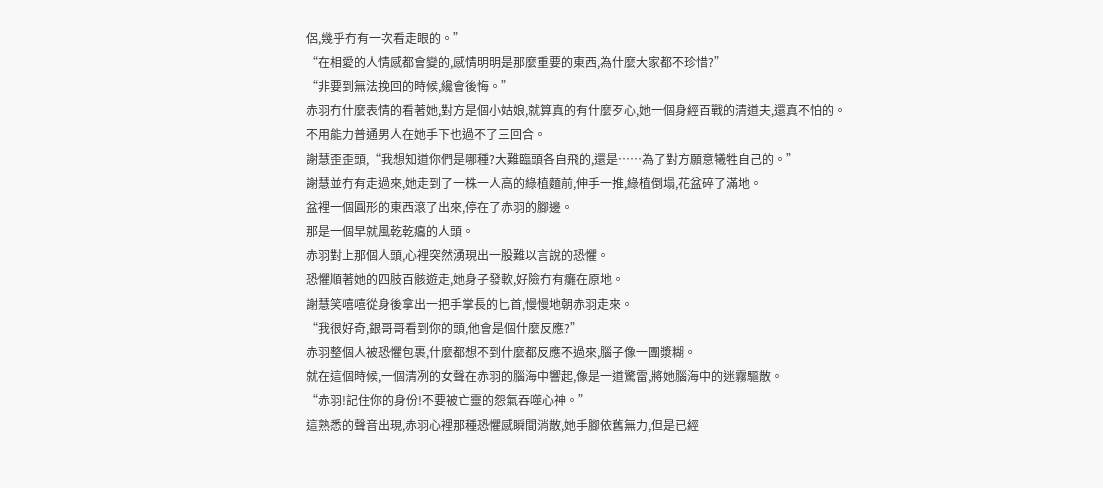侶,幾乎冇有一次看走眼的。”
“在相愛的人情感都會變的,感情明明是那麼重要的東西,為什麼大家都不珍惜?”
“非要到無法挽回的時候,纔會後悔。”
赤羽冇什麼表情的看著她,對方是個小姑娘,就算真的有什麼歹心,她一個身經百戰的清道夫,還真不怕的。
不用能力普通男人在她手下也過不了三回合。
謝慧歪歪頭,“我想知道你們是哪種?大難臨頭各自飛的,還是……為了對方願意犧牲自己的。”
謝慧並冇有走過來,她走到了一株一人高的綠植麵前,伸手一推,綠植倒塌,花盆碎了滿地。
盆裡一個圓形的東西滾了出來,停在了赤羽的腳邊。
那是一個早就風乾乾癟的人頭。
赤羽對上那個人頭,心裡突然湧現出一股難以言說的恐懼。
恐懼順著她的四肢百骸遊走,她身子發軟,好險冇有癱在原地。
謝慧笑嘻嘻從身後拿出一把手掌長的匕首,慢慢地朝赤羽走來。
“我很好奇,銀哥哥看到你的頭,他會是個什麼反應?”
赤羽整個人被恐懼包裹,什麼都想不到什麼都反應不過來,腦子像一團漿糊。
就在這個時候,一個清冽的女聲在赤羽的腦海中響起,像是一道驚雷,將她腦海中的迷霧驅散。
“赤羽!記住你的身份!不要被亡靈的怨氣吞噬心神。”
這熟悉的聲音出現,赤羽心裡那種恐懼感瞬間消散,她手腳依舊無力,但是已經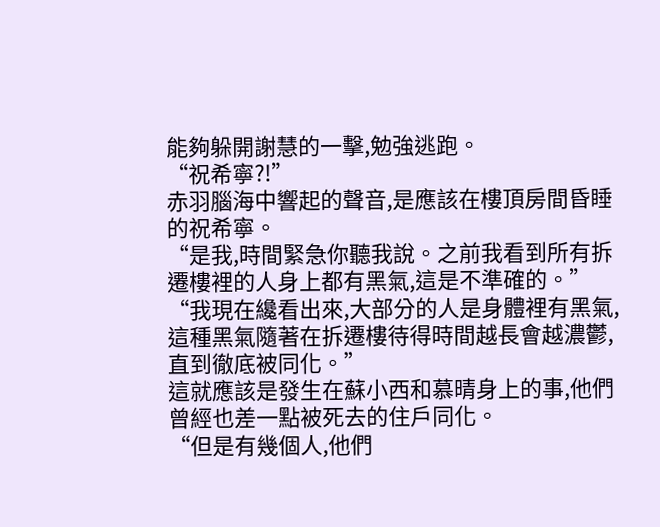能夠躲開謝慧的一擊,勉強逃跑。
“祝希寧?!”
赤羽腦海中響起的聲音,是應該在樓頂房間昏睡的祝希寧。
“是我,時間緊急你聽我說。之前我看到所有拆遷樓裡的人身上都有黑氣,這是不準確的。”
“我現在纔看出來,大部分的人是身體裡有黑氣,這種黑氣隨著在拆遷樓待得時間越長會越濃鬱,直到徹底被同化。”
這就應該是發生在蘇小西和慕晴身上的事,他們曾經也差一點被死去的住戶同化。
“但是有幾個人,他們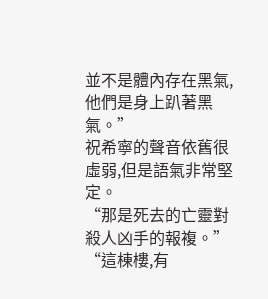並不是體內存在黑氣,他們是身上趴著黑氣。”
祝希寧的聲音依舊很虛弱,但是語氣非常堅定。
“那是死去的亡靈對殺人凶手的報複。”
“這棟樓,有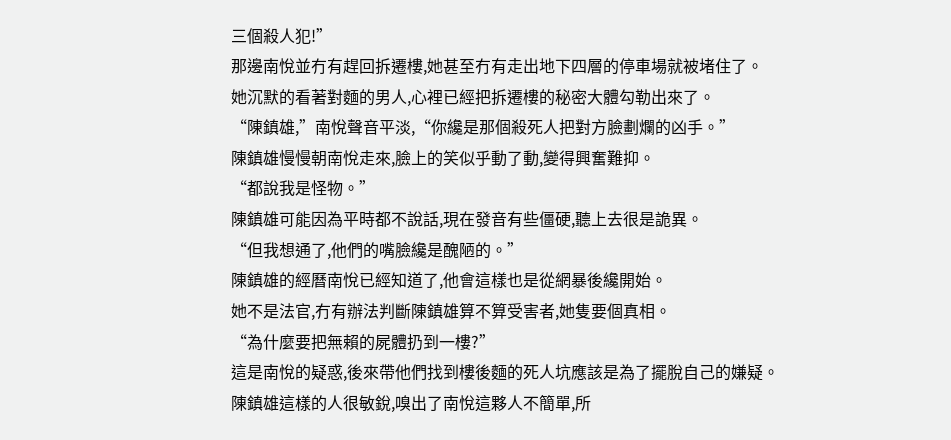三個殺人犯!”
那邊南悅並冇有趕回拆遷樓,她甚至冇有走出地下四層的停車場就被堵住了。
她沉默的看著對麵的男人,心裡已經把拆遷樓的秘密大體勾勒出來了。
“陳鎮雄,”南悅聲音平淡,“你纔是那個殺死人把對方臉劃爛的凶手。”
陳鎮雄慢慢朝南悅走來,臉上的笑似乎動了動,變得興奮難抑。
“都說我是怪物。”
陳鎮雄可能因為平時都不說話,現在發音有些僵硬,聽上去很是詭異。
“但我想通了,他們的嘴臉纔是醜陋的。”
陳鎮雄的經曆南悅已經知道了,他會這樣也是從網暴後纔開始。
她不是法官,冇有辦法判斷陳鎮雄算不算受害者,她隻要個真相。
“為什麼要把無賴的屍體扔到一樓?”
這是南悅的疑惑,後來帶他們找到樓後麵的死人坑應該是為了擺脫自己的嫌疑。
陳鎮雄這樣的人很敏銳,嗅出了南悅這夥人不簡單,所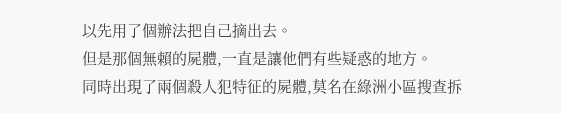以先用了個辦法把自己摘出去。
但是那個無賴的屍體,一直是讓他們有些疑惑的地方。
同時出現了兩個殺人犯特征的屍體,莫名在綠洲小區搜查拆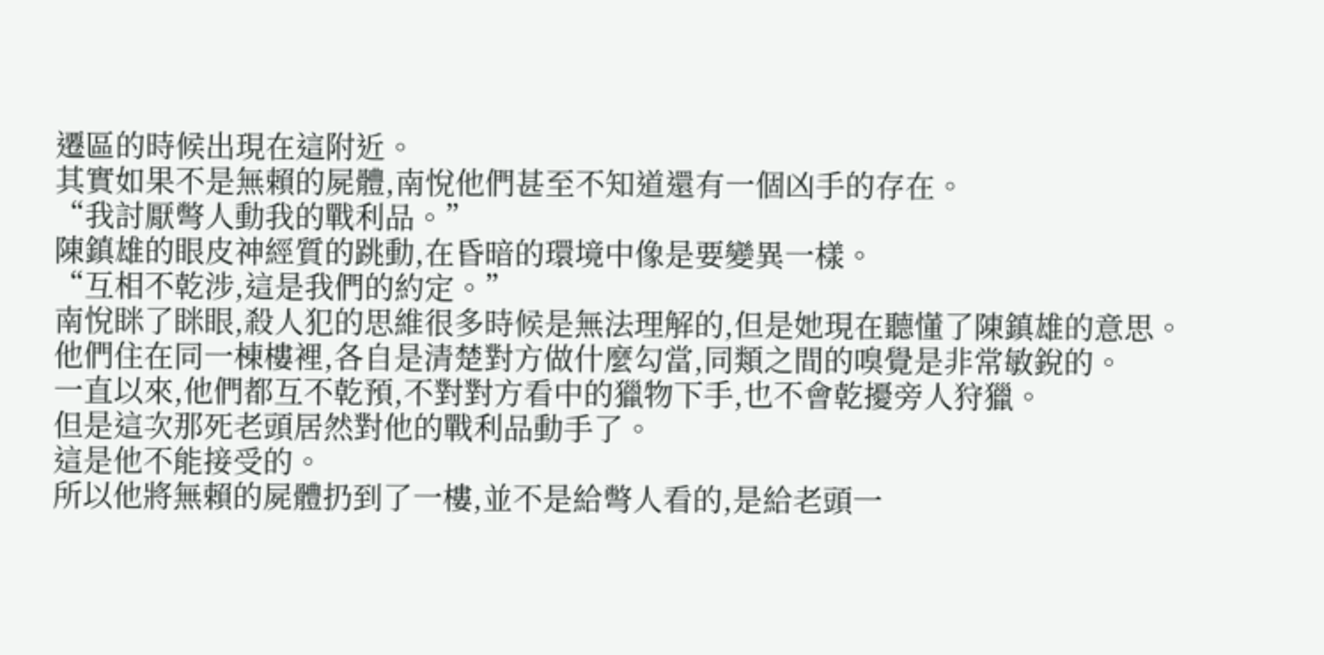遷區的時候出現在這附近。
其實如果不是無賴的屍體,南悅他們甚至不知道還有一個凶手的存在。
“我討厭彆人動我的戰利品。”
陳鎮雄的眼皮神經質的跳動,在昏暗的環境中像是要變異一樣。
“互相不乾涉,這是我們的約定。”
南悅眯了眯眼,殺人犯的思維很多時候是無法理解的,但是她現在聽懂了陳鎮雄的意思。
他們住在同一棟樓裡,各自是清楚對方做什麼勾當,同類之間的嗅覺是非常敏銳的。
一直以來,他們都互不乾預,不對對方看中的獵物下手,也不會乾擾旁人狩獵。
但是這次那死老頭居然對他的戰利品動手了。
這是他不能接受的。
所以他將無賴的屍體扔到了一樓,並不是給彆人看的,是給老頭一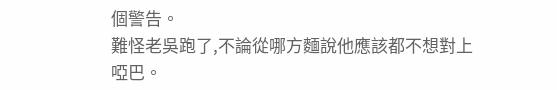個警告。
難怪老吳跑了,不論從哪方麵說他應該都不想對上啞巴。